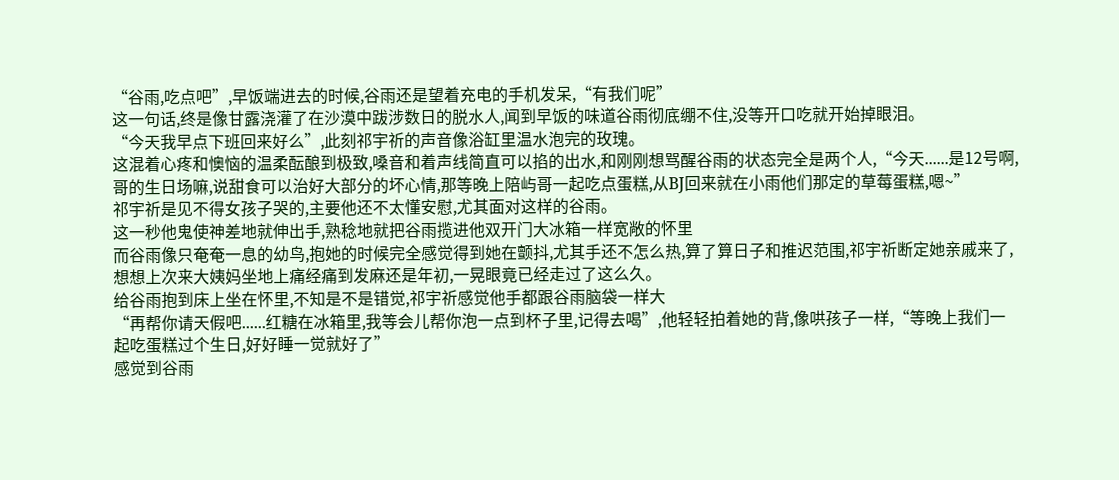“谷雨,吃点吧”,早饭端进去的时候,谷雨还是望着充电的手机发呆,“有我们呢”
这一句话,终是像甘露浇灌了在沙漠中跋涉数日的脱水人,闻到早饭的味道谷雨彻底绷不住,没等开口吃就开始掉眼泪。
“今天我早点下班回来好么”,此刻祁宇祈的声音像浴缸里温水泡完的玫瑰。
这混着心疼和懊恼的温柔酝酿到极致,嗓音和着声线简直可以掐的出水,和刚刚想骂醒谷雨的状态完全是两个人,“今天......是12号啊,哥的生日场嘛,说甜食可以治好大部分的坏心情,那等晚上陪屿哥一起吃点蛋糕,从BJ回来就在小雨他们那定的草莓蛋糕,嗯~”
祁宇祈是见不得女孩子哭的,主要他还不太懂安慰,尤其面对这样的谷雨。
这一秒他鬼使神差地就伸出手,熟稔地就把谷雨揽进他双开门大冰箱一样宽敞的怀里
而谷雨像只奄奄一息的幼鸟,抱她的时候完全感觉得到她在颤抖,尤其手还不怎么热,算了算日子和推迟范围,祁宇祈断定她亲戚来了,想想上次来大姨妈坐地上痛经痛到发麻还是年初,一晃眼竟已经走过了这么久。
给谷雨抱到床上坐在怀里,不知是不是错觉,祁宇祈感觉他手都跟谷雨脑袋一样大
“再帮你请天假吧......红糖在冰箱里,我等会儿帮你泡一点到杯子里,记得去喝”,他轻轻拍着她的背,像哄孩子一样,“等晚上我们一起吃蛋糕过个生日,好好睡一觉就好了”
感觉到谷雨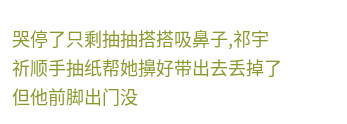哭停了只剩抽抽搭搭吸鼻子,祁宇祈顺手抽纸帮她擤好带出去丢掉了
但他前脚出门没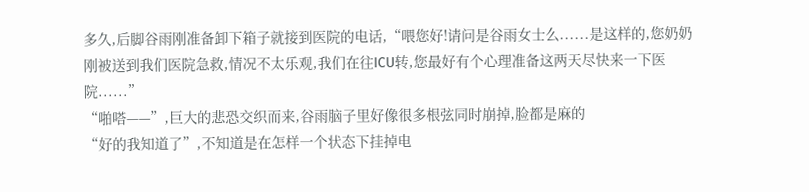多久,后脚谷雨刚准备卸下箱子就接到医院的电话,“喂您好!请问是谷雨女士么......是这样的,您奶奶刚被送到我们医院急救,情况不太乐观,我们在往ICU转,您最好有个心理准备这两天尽快来一下医院......”
“啪嗒——”,巨大的悲恐交织而来,谷雨脑子里好像很多根弦同时崩掉,脸都是麻的
“好的我知道了”,不知道是在怎样一个状态下挂掉电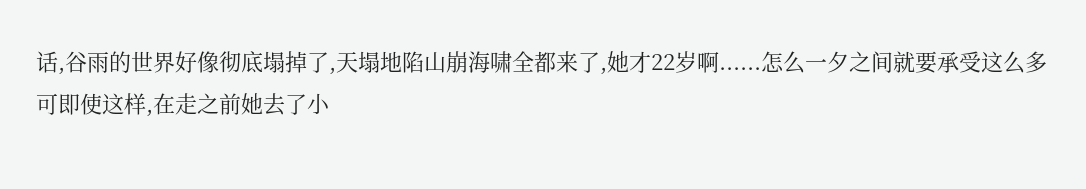话,谷雨的世界好像彻底塌掉了,天塌地陷山崩海啸全都来了,她才22岁啊......怎么一夕之间就要承受这么多
可即使这样,在走之前她去了小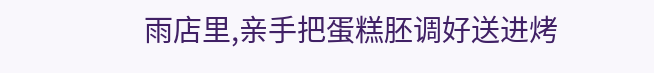雨店里,亲手把蛋糕胚调好送进烤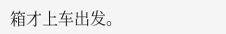箱才上车出发。